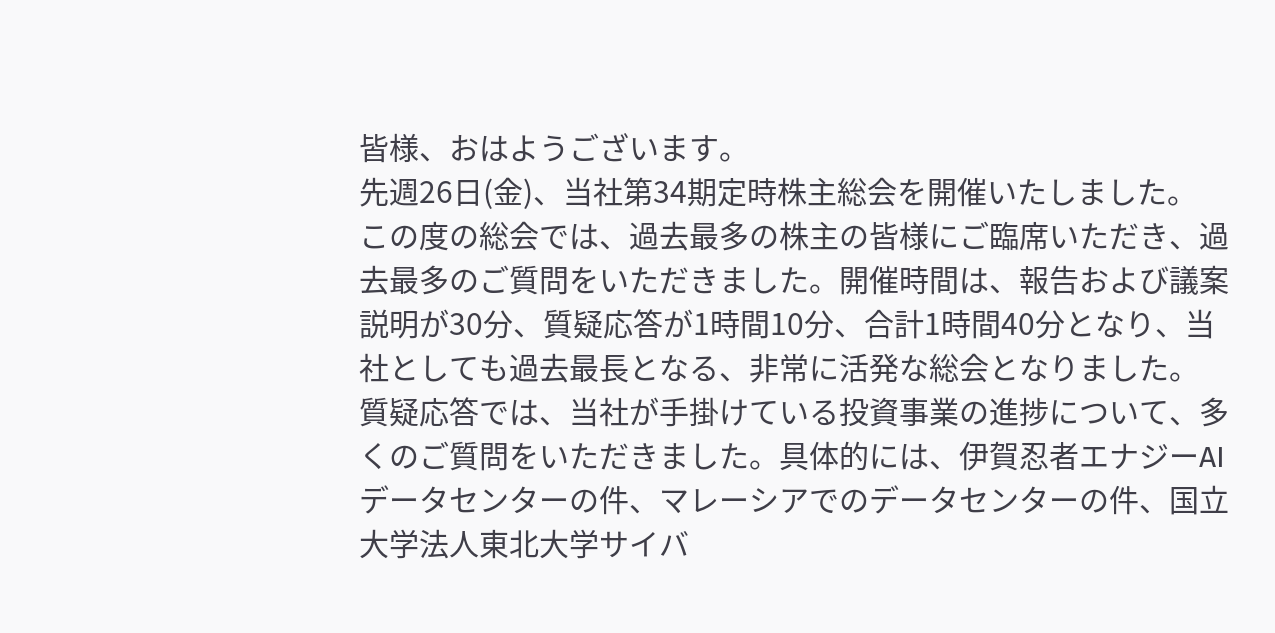皆様、おはようございます。
先週26日(金)、当社第34期定時株主総会を開催いたしました。
この度の総会では、過去最多の株主の皆様にご臨席いただき、過去最多のご質問をいただきました。開催時間は、報告および議案説明が30分、質疑応答が1時間10分、合計1時間40分となり、当社としても過去最長となる、非常に活発な総会となりました。
質疑応答では、当社が手掛けている投資事業の進捗について、多くのご質問をいただきました。具体的には、伊賀忍者エナジーAIデータセンターの件、マレーシアでのデータセンターの件、国立大学法人東北大学サイバ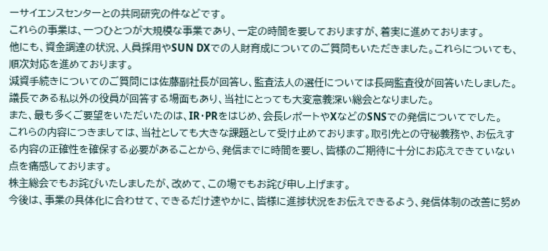ーサイエンスセンターとの共同研究の件などです。
これらの事業は、一つひとつが大規模な事業であり、一定の時間を要しておりますが、着実に進めております。
他にも、資金調達の状況、人員採用やSUN DXでの人財育成についてのご質問もいただきました。これらについても、順次対応を進めております。
減資手続きについてのご質問には佐藤副社長が回答し、監査法人の選任については長岡監査役が回答いたしました。議長である私以外の役員が回答する場面もあり、当社にとっても大変意義深い総会となりました。
また、最も多くご要望をいただいたのは、IR・PRをはじめ、会長レポートやXなどのSNSでの発信についてでした。
これらの内容につきましては、当社としても大きな課題として受け止めております。取引先との守秘義務や、お伝えする内容の正確性を確保する必要があることから、発信までに時間を要し、皆様のご期待に十分にお応えできていない点を痛感しております。
株主総会でもお詫びいたしましたが、改めて、この場でもお詫び申し上げます。
今後は、事業の具体化に合わせて、できるだけ速やかに、皆様に進捗状況をお伝えできるよう、発信体制の改善に努め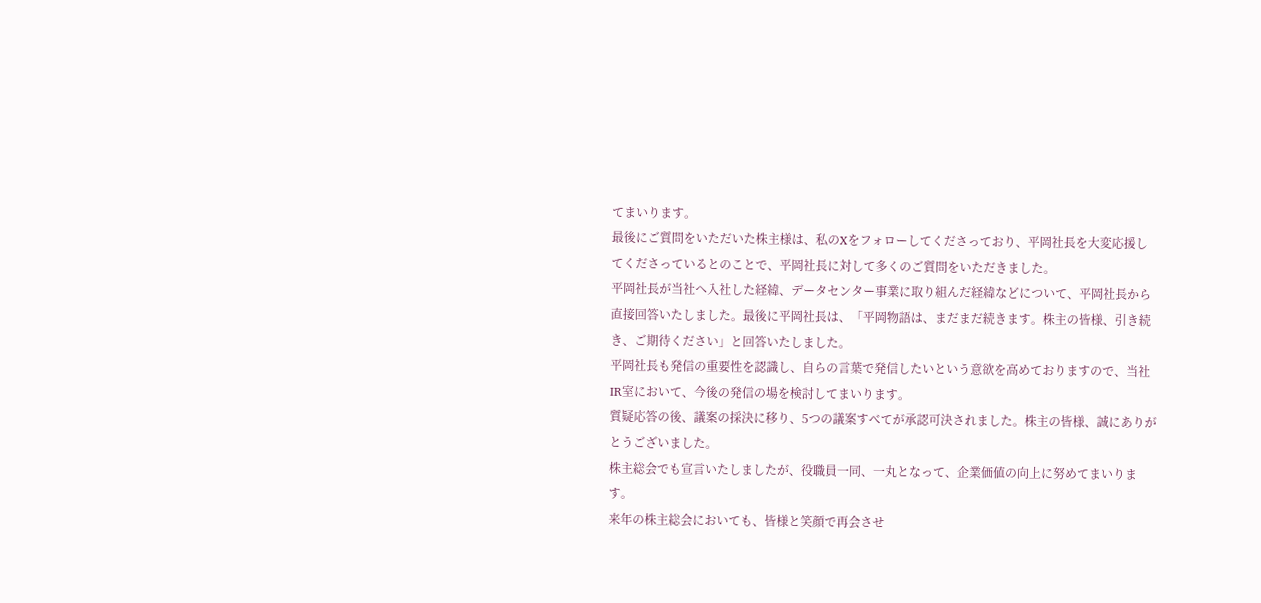てまいります。
最後にご質問をいただいた株主様は、私のXをフォローしてくださっており、平岡社長を大変応援してくださっているとのことで、平岡社長に対して多くのご質問をいただきました。
平岡社長が当社へ入社した経緯、データセンター事業に取り組んだ経緯などについて、平岡社長から直接回答いたしました。最後に平岡社長は、「平岡物語は、まだまだ続きます。株主の皆様、引き続き、ご期待ください」と回答いたしました。
平岡社長も発信の重要性を認識し、自らの言葉で発信したいという意欲を高めておりますので、当社IR室において、今後の発信の場を検討してまいります。
質疑応答の後、議案の採決に移り、5つの議案すべてが承認可決されました。株主の皆様、誠にありがとうございました。
株主総会でも宣言いたしましたが、役職員一同、一丸となって、企業価値の向上に努めてまいります。
来年の株主総会においても、皆様と笑顔で再会させ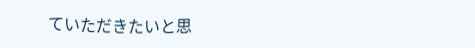ていただきたいと思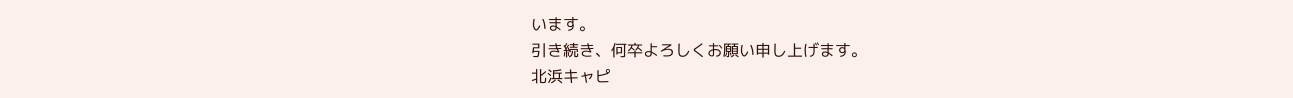います。
引き続き、何卒よろしくお願い申し上げます。
北浜キャピ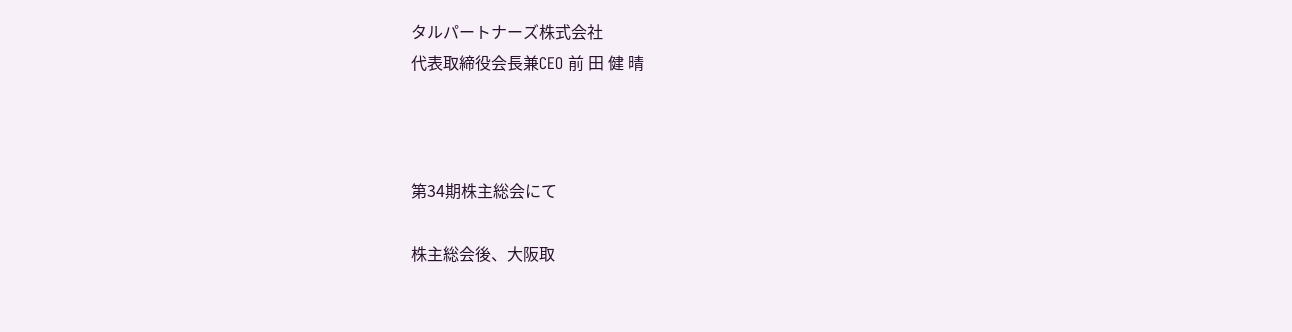タルパートナーズ株式会社
代表取締役会長兼CEO 前 田 健 晴



第34期株主総会にて

株主総会後、大阪取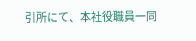引所にて、本社役職員一同